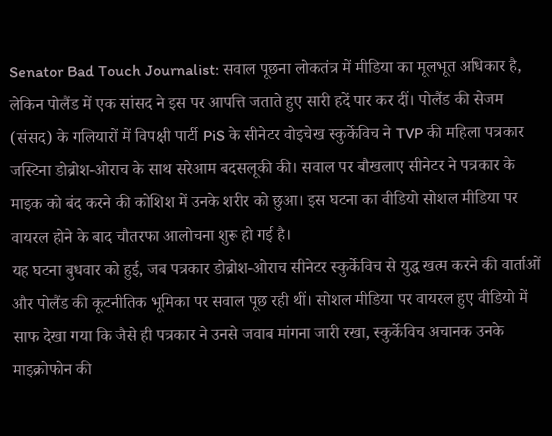Senator Bad Touch Journalist: सवाल पूछना लोकतंत्र में मीडिया का मूलभूत अधिकार है, लेकिन पोलैंड में एक सांसद ने इस पर आपत्ति जताते हुए सारी हदें पार कर दीं। पोलैंड की सेजम (संसद) के गलियारों में विपक्षी पार्टी PiS के सीनेटर वोइचेख स्कुर्केविच ने TVP की महिला पत्रकार जस्टिना डोब्रोश-ओराच के साथ सरेआम बदसलूकी की। सवाल पर बौखलाए सीनेटर ने पत्रकार के माइक को बंद करने की कोशिश में उनके शरीर को छुआ। इस घटना का वीडियो सोशल मीडिया पर वायरल होने के बाद चौतरफा आलोचना शुरू हो गई है।
यह घटना बुधवार को हुई, जब पत्रकार डोब्रोश-ओराच सीनेटर स्कुर्केविच से युद्ध खत्म करने की वार्ताओं और पोलैंड की कूटनीतिक भूमिका पर सवाल पूछ रही थीं। सोशल मीडिया पर वायरल हुए वीडियो में साफ देखा गया कि जैसे ही पत्रकार ने उनसे जवाब मांगना जारी रखा, स्कुर्केविच अचानक उनके माइक्रोफोन की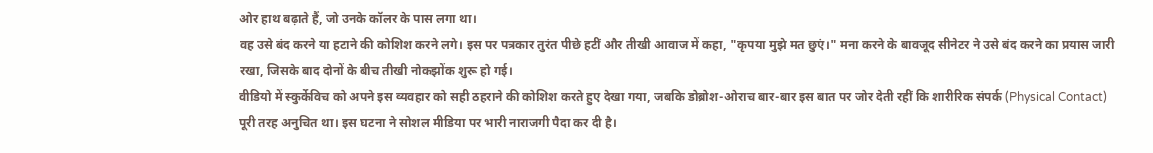ओर हाथ बढ़ाते हैं, जो उनके कॉलर के पास लगा था।
वह उसे बंद करने या हटाने की कोशिश करने लगे। इस पर पत्रकार तुरंत पीछे हटीं और तीखी आवाज में कहा, "कृपया मुझे मत छुएं।" मना करने के बावजूद सीनेटर ने उसे बंद करने का प्रयास जारी रखा, जिसके बाद दोनों के बीच तीखी नोकझोंक शुरू हो गई।
वीडियो में स्कुर्केविच को अपने इस व्यवहार को सही ठहराने की कोशिश करते हुए देखा गया, जबकि डोब्रोश-ओराच बार-बार इस बात पर जोर देती रहीं कि शारीरिक संपर्क (Physical Contact) पूरी तरह अनुचित था। इस घटना ने सोशल मीडिया पर भारी नाराजगी पैदा कर दी है।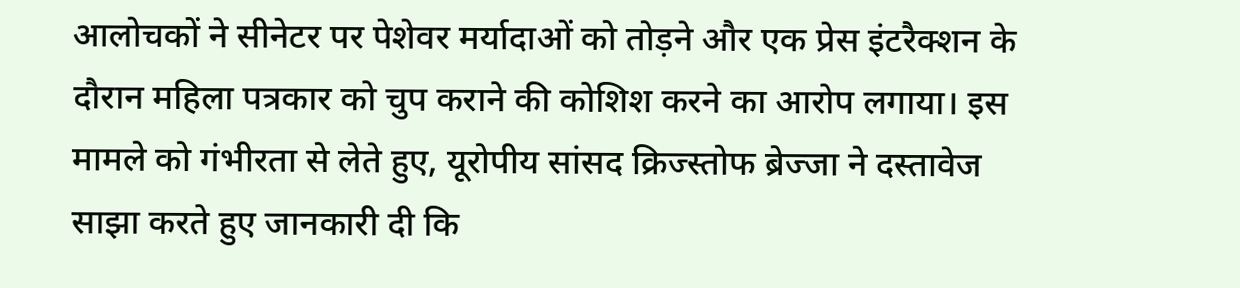आलोचकों ने सीनेटर पर पेशेवर मर्यादाओं को तोड़ने और एक प्रेस इंटरैक्शन के दौरान महिला पत्रकार को चुप कराने की कोशिश करने का आरोप लगाया। इस मामले को गंभीरता से लेते हुए, यूरोपीय सांसद क्रिज्स्तोफ ब्रेज्जा ने दस्तावेज साझा करते हुए जानकारी दी कि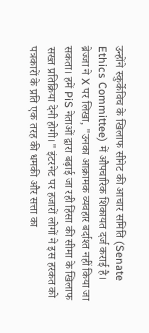उन्होंने स्कुर्केविच के खिलाफ सीनेट की आचार समिति (Senate Ethics Committee) में औपचारिक शिकायत दर्ज कराई है।
ब्रेज्जा ने X पर लिखा, "उनका आक्रामक व्यवहार बर्दाश्त नहीं किया जा सकता। हमें PiS नेताओं द्वारा बढ़ाई जा रही हिंसा की सीमा के खिलाफ सख्त प्रतिक्रिया देनी होगी।" इंटरनेट पर हजारों लोगों ने इस हरकत को पत्रकारों के प्रति एक तरह की धमकी और सत्ता का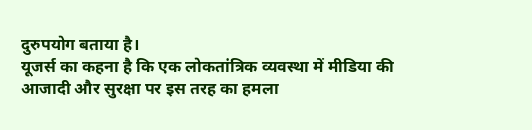दुरुपयोग बताया है।
यूजर्स का कहना है कि एक लोकतांत्रिक व्यवस्था में मीडिया की आजादी और सुरक्षा पर इस तरह का हमला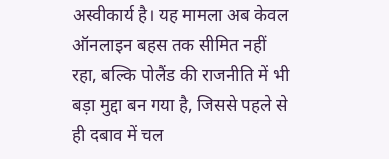अस्वीकार्य है। यह मामला अब केवल ऑनलाइन बहस तक सीमित नहीं रहा, बल्कि पोलैंड की राजनीति में भी बड़ा मुद्दा बन गया है, जिससे पहले से ही दबाव में चल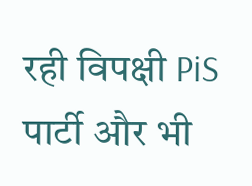रही विपक्षी PiS पार्टी और भी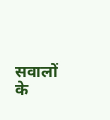सवालों के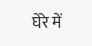घेरे में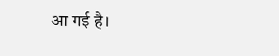आ गई है।